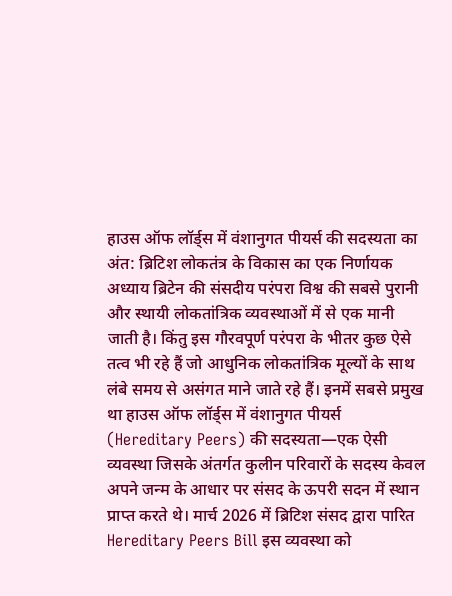हाउस ऑफ लॉर्ड्स में वंशानुगत पीयर्स की सदस्यता का अंत: ब्रिटिश लोकतंत्र के विकास का एक निर्णायक अध्याय ब्रिटेन की संसदीय परंपरा विश्व की सबसे पुरानी और स्थायी लोकतांत्रिक व्यवस्थाओं में से एक मानी जाती है। किंतु इस गौरवपूर्ण परंपरा के भीतर कुछ ऐसे तत्व भी रहे हैं जो आधुनिक लोकतांत्रिक मूल्यों के साथ लंबे समय से असंगत माने जाते रहे हैं। इनमें सबसे प्रमुख था हाउस ऑफ लॉर्ड्स में वंशानुगत पीयर्स (Hereditary Peers) की सदस्यता—एक ऐसी व्यवस्था जिसके अंतर्गत कुलीन परिवारों के सदस्य केवल अपने जन्म के आधार पर संसद के ऊपरी सदन में स्थान प्राप्त करते थे। मार्च 2026 में ब्रिटिश संसद द्वारा पारित Hereditary Peers Bill इस व्यवस्था को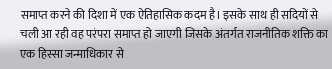समाप्त करने की दिशा में एक ऐतिहासिक कदम है। इसके साथ ही सदियों से चली आ रही वह परंपरा समाप्त हो जाएगी जिसके अंतर्गत राजनीतिक शक्ति का एक हिस्सा जन्माधिकार से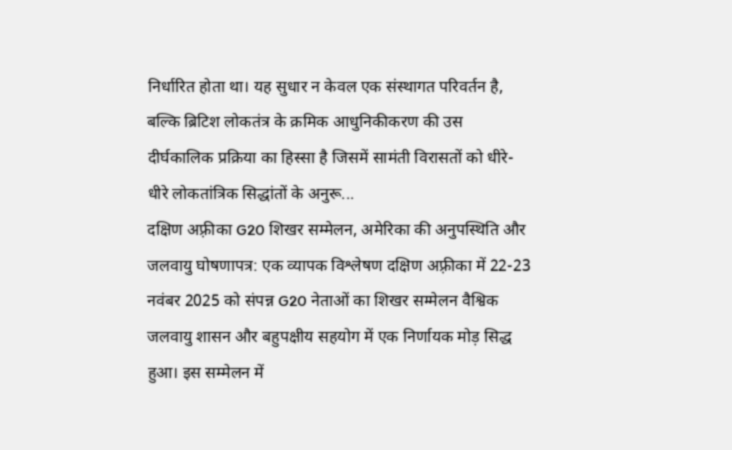निर्धारित होता था। यह सुधार न केवल एक संस्थागत परिवर्तन है, बल्कि ब्रिटिश लोकतंत्र के क्रमिक आधुनिकीकरण की उस दीर्घकालिक प्रक्रिया का हिस्सा है जिसमें सामंती विरासतों को धीरे-धीरे लोकतांत्रिक सिद्धांतों के अनुरू...
दक्षिण अफ़्रीका G20 शिखर सम्मेलन, अमेरिका की अनुपस्थिति और जलवायु घोषणापत्र: एक व्यापक विश्लेषण दक्षिण अफ़्रीका में 22-23 नवंबर 2025 को संपन्न G20 नेताओं का शिखर सम्मेलन वैश्विक जलवायु शासन और बहुपक्षीय सहयोग में एक निर्णायक मोड़ सिद्ध हुआ। इस सम्मेलन में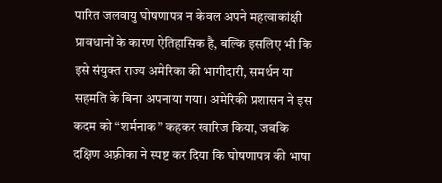पारित जलवायु घोषणापत्र न केवल अपने महत्वाकांक्षी प्रावधानों के कारण ऐतिहासिक है, बल्कि इसलिए भी कि इसे संयुक्त राज्य अमेरिका की भागीदारी, समर्थन या सहमति के बिना अपनाया गया। अमेरिकी प्रशासन ने इस कदम को “शर्मनाक” कहकर खारिज किया, जबकि दक्षिण अफ़्रीका ने स्पष्ट कर दिया कि घोषणापत्र की भाषा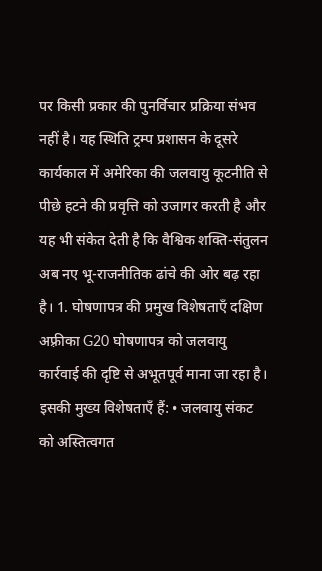पर किसी प्रकार की पुनर्विचार प्रक्रिया संभव नहीं है। यह स्थिति ट्रम्प प्रशासन के दूसरे कार्यकाल में अमेरिका की जलवायु कूटनीति से पीछे हटने की प्रवृत्ति को उजागर करती है और यह भी संकेत देती है कि वैश्विक शक्ति-संतुलन अब नए भू-राजनीतिक ढांचे की ओर बढ़ रहा है। 1. घोषणापत्र की प्रमुख विशेषताएँ दक्षिण अफ़्रीका G20 घोषणापत्र को जलवायु कार्रवाई की दृष्टि से अभूतपूर्व माना जा रहा है। इसकी मुख्य विशेषताएँ हैं: • जलवायु संकट को अस्तित्वगत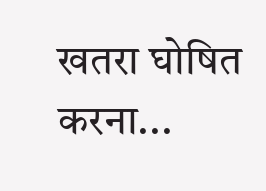खतरा घोषित करना...